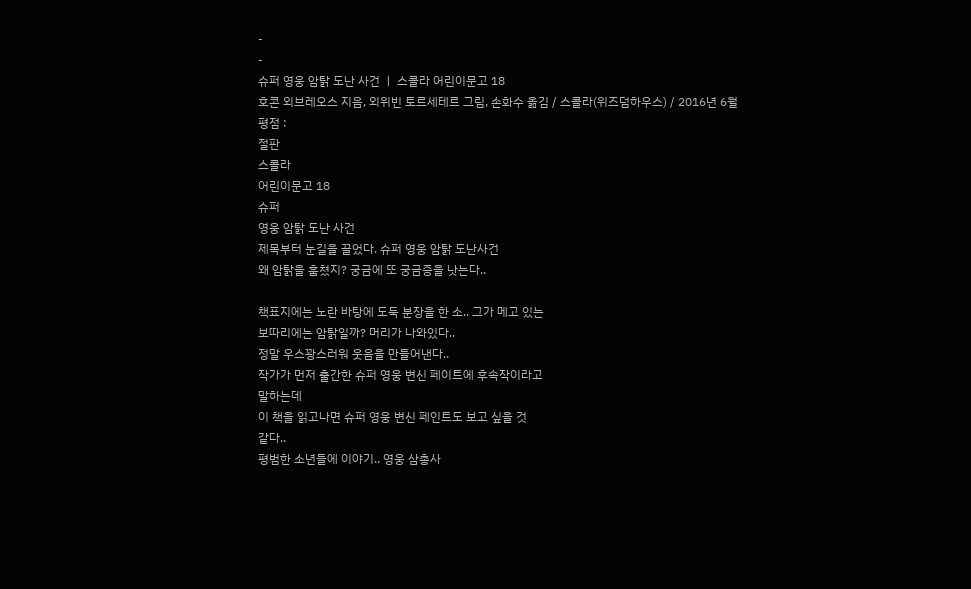-
-
슈퍼 영웅 암탉 도난 사건 ㅣ 스콜라 어린이문고 18
호콘 외브레오스 지음, 외위빈 토르세테르 그림, 손화수 옮김 / 스콜라(위즈덤하우스) / 2016년 6월
평점 :
절판
스콜라
어린이문고 18
슈퍼
영웅 암탉 도난 사건
제목부터 눈길을 끌었다. 슈퍼 영웅 암탉 도난사건
왜 암탉을 훔쳤지? 궁금에 또 궁금증을 낫는다..

책표지에는 노란 바탕에 도둑 분장을 한 소.. 그가 메고 있는
보따리에는 암탉일까? 머리가 나와있다..
정말 우스꽝스러워 웃음을 만들어낸다..
작가가 먼저 출간한 슈퍼 영웅 변신 페이트에 후속작이라고
말하는데
이 책을 읽고나면 슈퍼 영웅 변신 페인트도 보고 싶을 것
같다..
평범한 소년들에 이야기.. 영웅 삼총사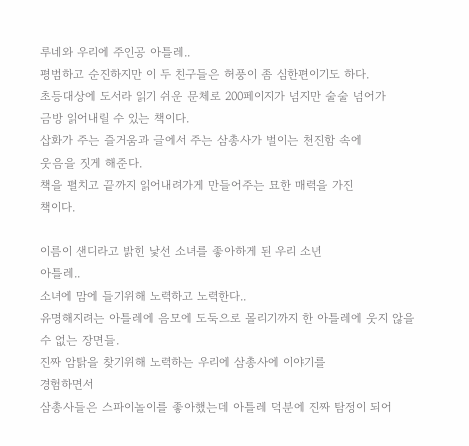루네와 우리에 주인공 아틀레..
평범하고 순진하지만 이 두 친구들은 허풍이 좀 심한편이기도 하다.
초등대상에 도서라 읽기 쉬운 문체로 200페이지가 넘지만 술술 넘어가
금방 읽어내릴 수 있는 책이다.
삽화가 주는 즐거움과 글에서 주는 삼총사가 벌이는 천진함 속에
웃음을 짓게 해준다.
책을 펼치고 끝까지 읽어내려가게 만들어주는 묘한 매력을 가진
책이다.

이름이 샌디라고 밝힌 낯선 소녀를 좋아하게 된 우리 소년
아틀레..
소녀에 맘에 들기위해 노력하고 노력한다..
유명해지려는 아틀레에 음모에 도둑으로 몰리기까지 한 아틀레에 웃지 않을
수 없는 장면들.
진짜 암탉을 찾기위해 노력하는 우리에 삼총사에 이야기를
경험하면서
삼총사들은 스파이놀이를 좋아했는데 아틀레 덕분에 진짜 탐정이 되어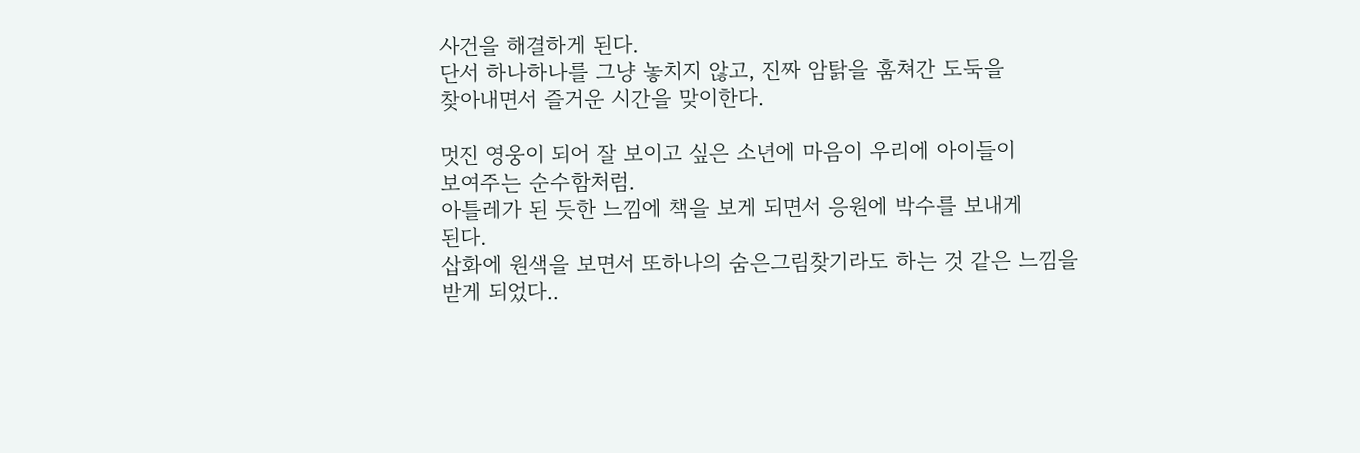사건을 해결하게 된다.
단서 하나하나를 그냥 놓치지 않고, 진짜 암탉을 훔쳐간 도둑을
찾아내면서 즐거운 시간을 맞이한다.

멋진 영웅이 되어 잘 보이고 싶은 소년에 마음이 우리에 아이들이
보여주는 순수함처럼.
아틀레가 된 듯한 느낌에 책을 보게 되면서 응원에 박수를 보내게
된다.
삽화에 원색을 보면서 또하나의 숨은그림찾기라도 하는 것 같은 느낌을
받게 되었다..